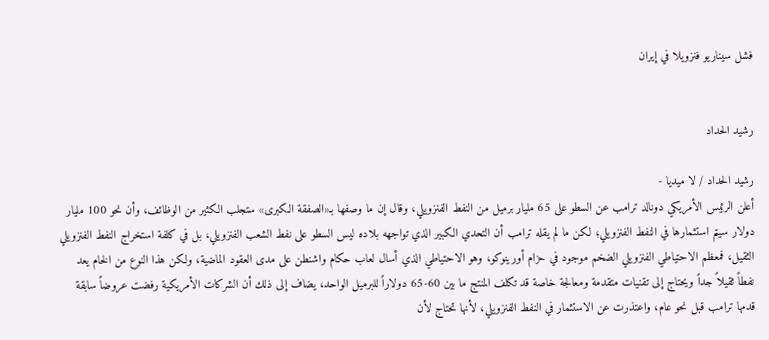فشل سيناريو فنزويلا في إيران


رشيد الحداد

رشيد الحداد / لا ميديا -
أعلن الرئيس الأمريكي دونالد ترامب عن السطو على 65 مليار برميل من النفط الفنزويلي، وقال إن ما وصفها بـ«الصفقة الكبرى» ستجلب الكثير من الوظائف، وأن نحو 100 مليار دولار سيتم استثمارها في النفط الفنزويلي؛ لكن ما لم يقله ترامب أن التحدي الكبير الذي تواجهه بلاده ليس السطو على نفط الشعب الفنزويلي، بل في كلفة استخراج النفط الفنزويلي الثقيل، فمعظم الاحتياطي الفنزويلي الضخم موجود في حزام أورينوكو، وهو الاحتياطي الذي أسال لعاب حكام واشنطن على مدى العقود الماضية، ولكن هذا النوع من الخام يعد نفطاً ثقيلاً جداً ويحتاج إلى تقنيات متقدمة ومعالجة خاصة قد تكلف المنتج ما بين 60-65 دولاراً للبرميل الواحد، يضاف إلى ذلك أن الشركات الأمريكية رفضت عروضاً سابقة قدمها ترامب قبل نحو عام، واعتذرت عن الاستثمار في النفط الفنزويلي، لأنها تحتاج لأن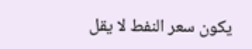يكون سعر النفط لا يقل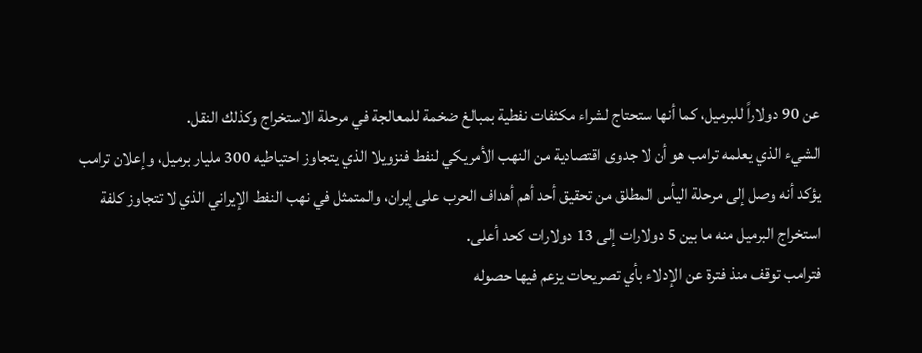عن 90 دولاراً للبرميل، كما أنها ستحتاج لشراء مكثفات نفطية بمبالغ ضخمة للمعالجة في مرحلة الاستخراج وكذلك النقل.
الشيء الذي يعلمه ترامب هو أن لا جدوى اقتصادية من النهب الأمريكي لنفط فنزويلا الذي يتجاوز احتياطيه 300 مليار برميل، وإعلان ترامب يؤكد أنه وصل إلى مرحلة اليأس المطلق من تحقيق أحد أهم أهداف الحرب على إيران، والمتمثل في نهب النفط الإيراني الذي لا تتجاوز كلفة استخراج البرميل منه ما بين 5 دولارات إلى 13 دولارات كحد أعلى.
فترامب توقف منذ فترة عن الإدلاء بأي تصريحات يزعم فيها حصوله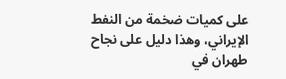على كميات ضخمة من النفط الإيراني، وهذا دليل على نجاح طهران في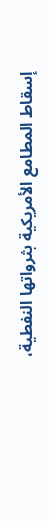إسقاط المطامع الأمريكية بثرواتها النفطية،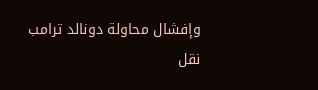وإفشال محاولة دونالد ترامب نقل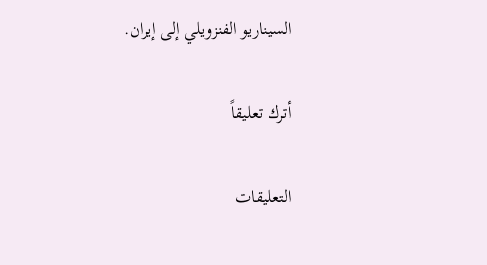السيناريو الفنزويلي إلى إيران.

أترك تعليقاً

التعليقات